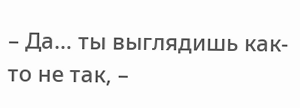– Да… ты выглядишь как-то не так, –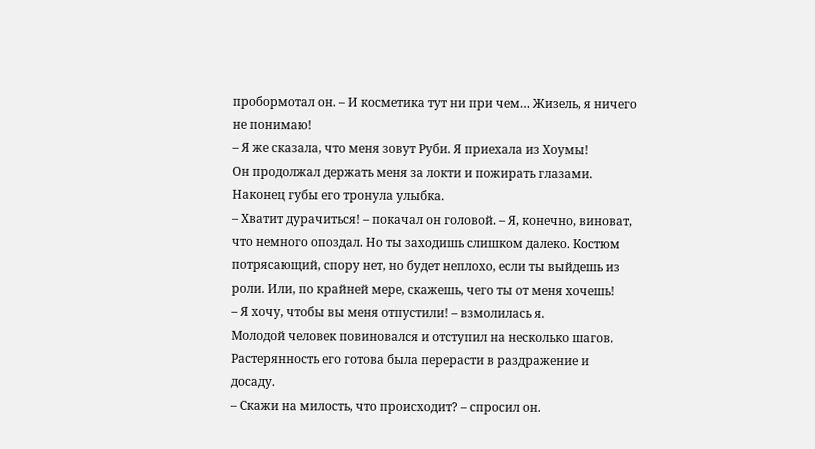пробормотал он. – И косметика тут ни при чем… Жизель, я ничего не понимаю!
– Я же сказала, что меня зовут Руби. Я приехала из Хоумы!
Он продолжал держать меня за локти и пожирать глазами. Наконец губы его тронула улыбка.
– Хватит дурачиться! – покачал он головой. – Я, конечно, виноват, что немного опоздал. Но ты заходишь слишком далеко. Костюм потрясающий, спору нет, но будет неплохо, если ты выйдешь из роли. Или, по крайней мере, скажешь, чего ты от меня хочешь!
– Я хочу, чтобы вы меня отпустили! – взмолилась я.
Молодой человек повиновался и отступил на несколько шагов. Растерянность его готова была перерасти в раздражение и досаду.
– Скажи на милость, что происходит? – спросил он.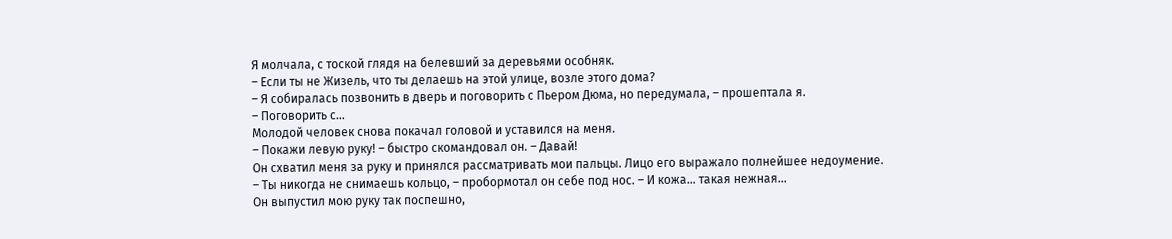Я молчала, с тоской глядя на белевший за деревьями особняк.
– Если ты не Жизель, что ты делаешь на этой улице, возле этого дома?
– Я собиралась позвонить в дверь и поговорить с Пьером Дюма, но передумала, – прошептала я.
– Поговорить с…
Молодой человек снова покачал головой и уставился на меня.
– Покажи левую руку! – быстро скомандовал он. – Давай!
Он схватил меня за руку и принялся рассматривать мои пальцы. Лицо его выражало полнейшее недоумение.
– Ты никогда не снимаешь кольцо, – пробормотал он себе под нос. – И кожа… такая нежная…
Он выпустил мою руку так поспешно,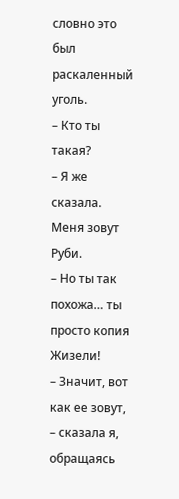словно это был раскаленный уголь.
– Кто ты такая?
– Я же сказала. Меня зовут Руби.
– Но ты так похожа… ты просто копия Жизели!
– Значит, вот как ее зовут, – сказала я, обращаясь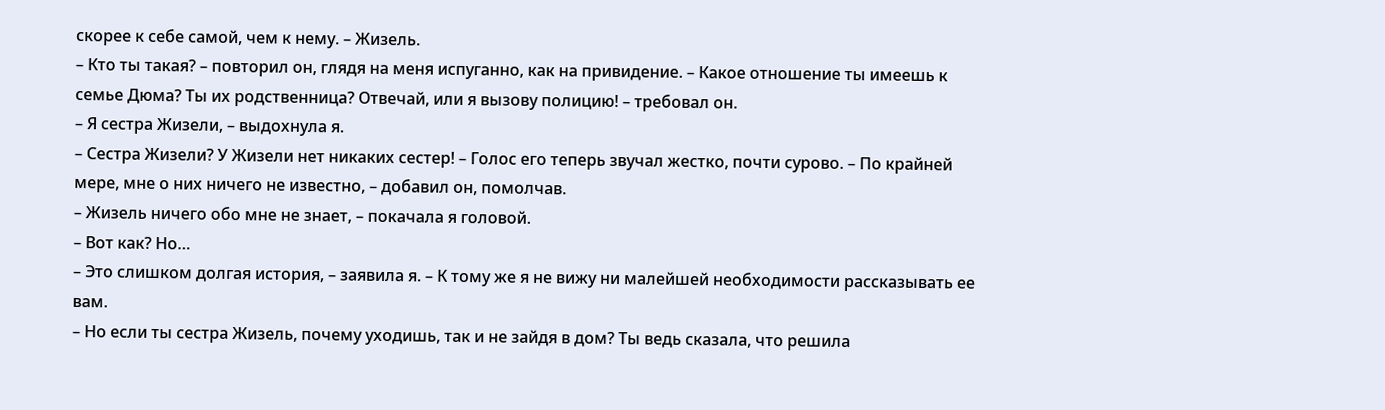скорее к себе самой, чем к нему. – Жизель.
– Кто ты такая? – повторил он, глядя на меня испуганно, как на привидение. – Какое отношение ты имеешь к семье Дюма? Ты их родственница? Отвечай, или я вызову полицию! – требовал он.
– Я сестра Жизели, – выдохнула я.
– Сестра Жизели? У Жизели нет никаких сестер! – Голос его теперь звучал жестко, почти сурово. – По крайней мере, мне о них ничего не известно, – добавил он, помолчав.
– Жизель ничего обо мне не знает, – покачала я головой.
– Вот как? Но…
– Это слишком долгая история, – заявила я. – К тому же я не вижу ни малейшей необходимости рассказывать ее вам.
– Но если ты сестра Жизель, почему уходишь, так и не зайдя в дом? Ты ведь сказала, что решила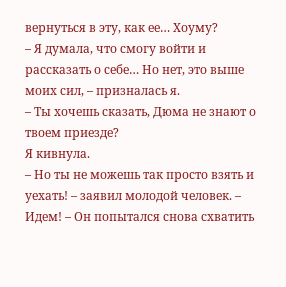вернуться в эту, как ее… Хоуму?
– Я думала, что смогу войти и рассказать о себе… Но нет, это выше моих сил, – призналась я.
– Ты хочешь сказать, Дюма не знают о твоем приезде?
Я кивнула.
– Но ты не можешь так просто взять и уехать! – заявил молодой человек. – Идем! – Он попытался снова схватить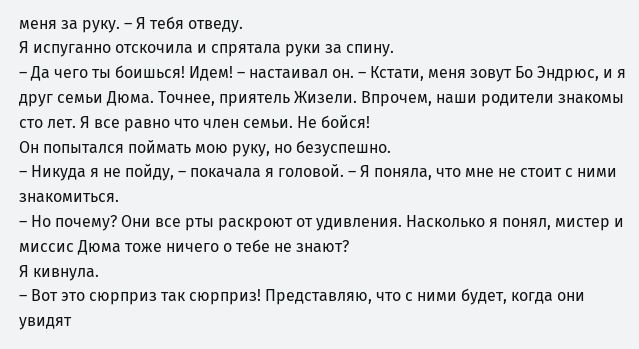меня за руку. – Я тебя отведу.
Я испуганно отскочила и спрятала руки за спину.
– Да чего ты боишься! Идем! – настаивал он. – Кстати, меня зовут Бо Эндрюс, и я друг семьи Дюма. Точнее, приятель Жизели. Впрочем, наши родители знакомы сто лет. Я все равно что член семьи. Не бойся!
Он попытался поймать мою руку, но безуспешно.
– Никуда я не пойду, – покачала я головой. – Я поняла, что мне не стоит с ними знакомиться.
– Но почему? Они все рты раскроют от удивления. Насколько я понял, мистер и миссис Дюма тоже ничего о тебе не знают?
Я кивнула.
– Вот это сюрприз так сюрприз! Представляю, что с ними будет, когда они увидят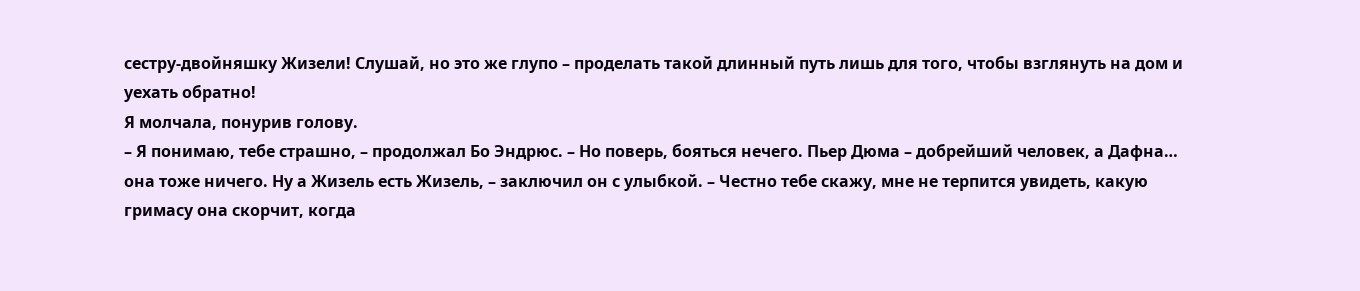сестру-двойняшку Жизели! Слушай, но это же глупо – проделать такой длинный путь лишь для того, чтобы взглянуть на дом и уехать обратно!
Я молчала, понурив голову.
– Я понимаю, тебе страшно, – продолжал Бо Эндрюс. – Но поверь, бояться нечего. Пьер Дюма – добрейший человек, а Дафна… она тоже ничего. Ну а Жизель есть Жизель, – заключил он с улыбкой. – Честно тебе скажу, мне не терпится увидеть, какую гримасу она скорчит, когда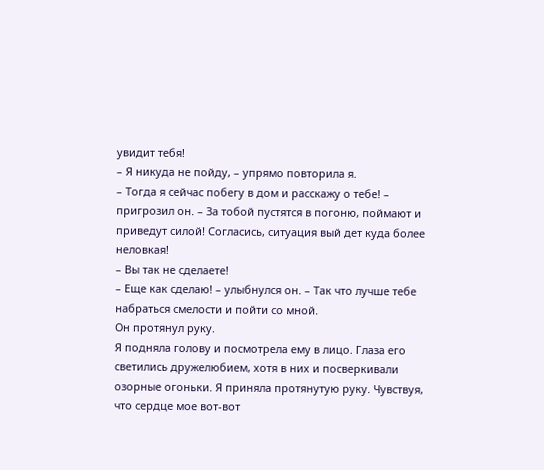увидит тебя!
– Я никуда не пойду, – упрямо повторила я.
– Тогда я сейчас побегу в дом и расскажу о тебе! – пригрозил он. – За тобой пустятся в погоню, поймают и приведут силой! Согласись, ситуация вый дет куда более неловкая!
– Вы так не сделаете!
– Еще как сделаю! – улыбнулся он. – Так что лучше тебе набраться смелости и пойти со мной.
Он протянул руку.
Я подняла голову и посмотрела ему в лицо. Глаза его светились дружелюбием, хотя в них и посверкивали озорные огоньки. Я приняла протянутую руку. Чувствуя, что сердце мое вот-вот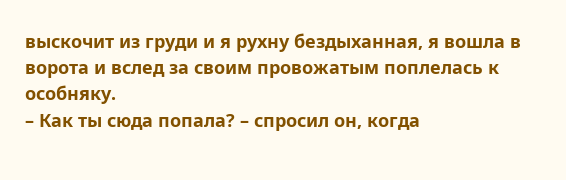выскочит из груди и я рухну бездыханная, я вошла в ворота и вслед за своим провожатым поплелась к особняку.
– Как ты сюда попала? – спросил он, когда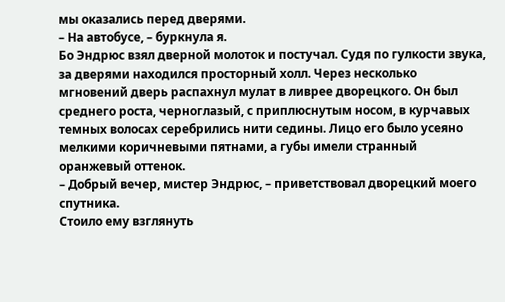мы оказались перед дверями.
– На автобусе, – буркнула я.
Бо Эндрюс взял дверной молоток и постучал. Судя по гулкости звука, за дверями находился просторный холл. Через несколько мгновений дверь распахнул мулат в ливрее дворецкого. Он был среднего роста, черноглазый, с приплюснутым носом, в курчавых темных волосах серебрились нити седины. Лицо его было усеяно мелкими коричневыми пятнами, а губы имели странный оранжевый оттенок.
– Добрый вечер, мистер Эндрюс, – приветствовал дворецкий моего спутника.
Стоило ему взглянуть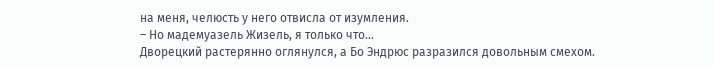на меня, челюсть у него отвисла от изумления.
– Но мадемуазель Жизель, я только что…
Дворецкий растерянно оглянулся, а Бо Эндрюс разразился довольным смехом.